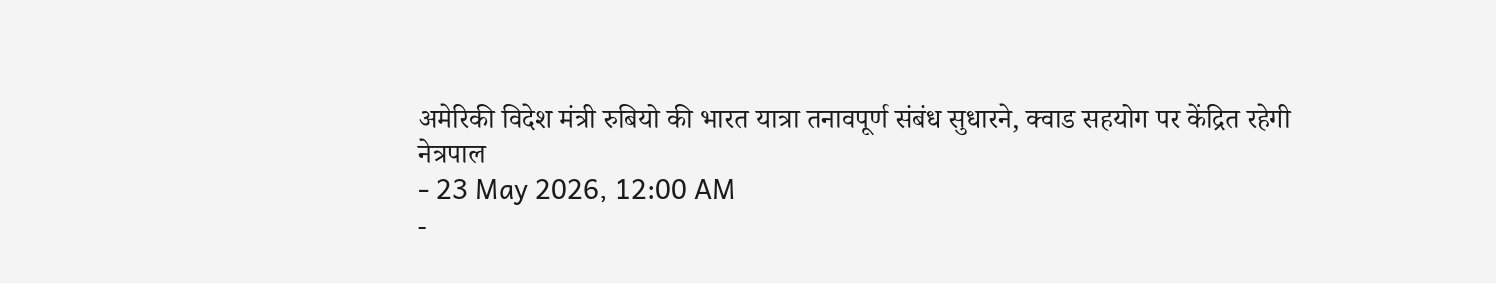अमेरिकी विदेश मंत्री रुबियो की भारत यात्रा तनावपूर्ण संबंध सुधारने, क्वाड सहयोग पर केंद्रित रहेगी
नेत्रपाल
- 23 May 2026, 12:00 AM
-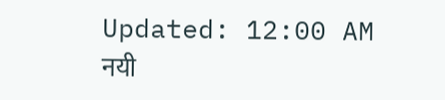Updated: 12:00 AM
नयी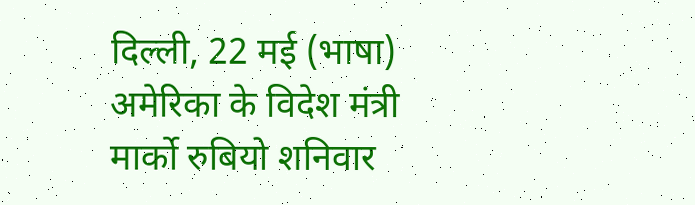दिल्ली, 22 मई (भाषा) अमेरिका के विदेश मंत्री मार्को रुबियो शनिवार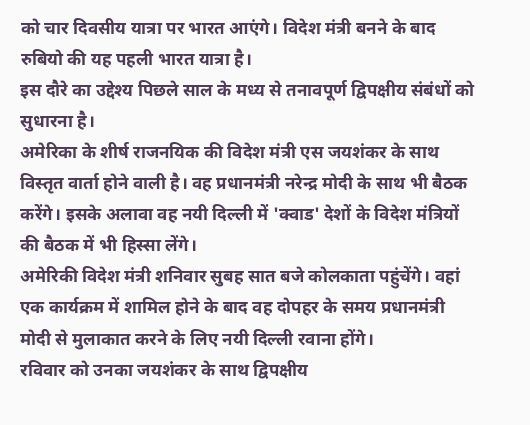को चार दिवसीय यात्रा पर भारत आएंगे। विदेश मंत्री बनने के बाद रुबियो की यह पहली भारत यात्रा है।
इस दौरे का उद्देश्य पिछले साल के मध्य से तनावपूर्ण द्विपक्षीय संबंधों को सुधारना है।
अमेरिका के शीर्ष राजनयिक की विदेश मंत्री एस जयशंकर के साथ विस्तृत वार्ता होने वाली है। वह प्रधानमंत्री नरेन्द्र मोदी के साथ भी बैठक करेंगे। इसके अलावा वह नयी दिल्ली में 'क्वाड' देशों के विदेश मंत्रियों की बैठक में भी हिस्सा लेंगे।
अमेरिकी विदेश मंत्री शनिवार सुबह सात बजे कोलकाता पहुंचेंगे। वहां एक कार्यक्रम में शामिल होने के बाद वह दोपहर के समय प्रधानमंत्री मोदी से मुलाकात करने के लिए नयी दिल्ली रवाना होंगे।
रविवार को उनका जयशंकर के साथ द्विपक्षीय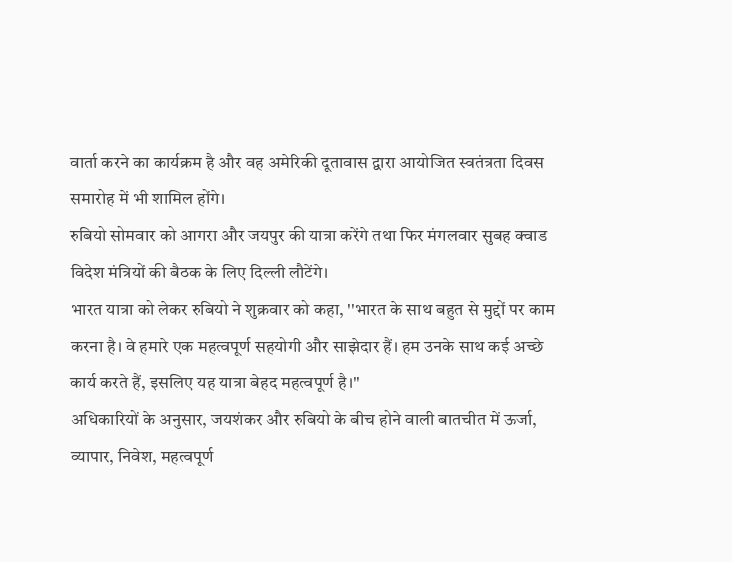वार्ता करने का कार्यक्रम है और वह अमेरिकी दूतावास द्वारा आयोजित स्वतंत्रता दिवस समारोह में भी शामिल होंगे।
रुबियो सोमवार को आगरा और जयपुर की यात्रा करेंगे तथा फिर मंगलवार सुबह क्वाड विदेश मंत्रियों की बैठक के लिए दिल्ली लौटेंगे।
भारत यात्रा को लेकर रुबियो ने शुक्रवार को कहा, ''भारत के साथ बहुत से मुद्दों पर काम करना है। वे हमारे एक महत्वपूर्ण सहयोगी और साझेदार हैं। हम उनके साथ कई अच्छे कार्य करते हैं, इसलिए यह यात्रा बेहद महत्वपूर्ण है।''
अधिकारियों के अनुसार, जयशंकर और रुबियो के बीच होने वाली बातचीत में ऊर्जा, व्यापार, निवेश, महत्वपूर्ण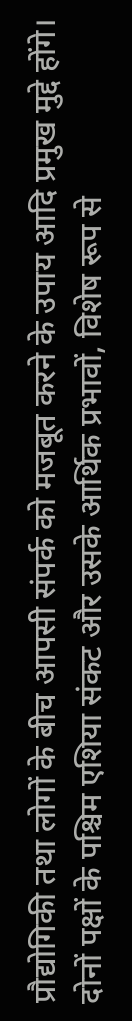प्रौद्योगिकी तथा लोगों के बीच आपसी संपर्क को मजबूत करने के उपाय आदि प्रमुख मुद्दे होंगे।
दोनों पक्षों के पश्चिम एशिया संकट और उसके आर्थिक प्रभावों, विशेष रूप से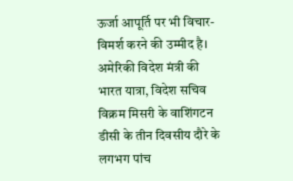ऊर्जा आपूर्ति पर भी विचार-विमर्श करने की उम्मीद है।
अमेरिकी विदेश मंत्री की भारत यात्रा, विदेश सचिव विक्रम मिसरी के वाशिंगटन डीसी के तीन दिवसीय दौरे के लगभग पांच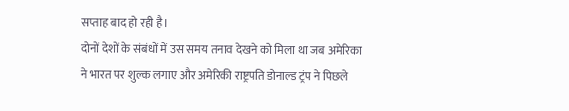सप्ताह बाद हो रही है।
दोनों देशों के संबंधों में उस समय तनाव देखने को मिला था जब अमेरिका ने भारत पर शुल्क लगाए और अमेरिकी राष्ट्रपति डोनाल्ड ट्रंप ने पिछले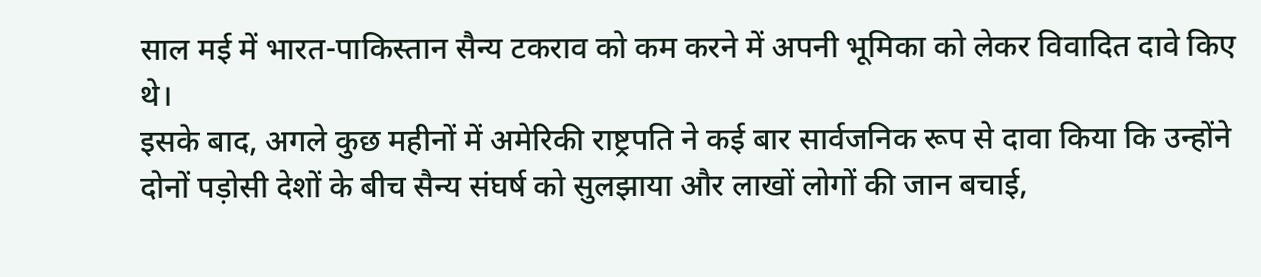साल मई में भारत-पाकिस्तान सैन्य टकराव को कम करने में अपनी भूमिका को लेकर विवादित दावे किए थे।
इसके बाद, अगले कुछ महीनों में अमेरिकी राष्ट्रपति ने कई बार सार्वजनिक रूप से दावा किया कि उन्होंने दोनों पड़ोसी देशों के बीच सैन्य संघर्ष को सुलझाया और लाखों लोगों की जान बचाई,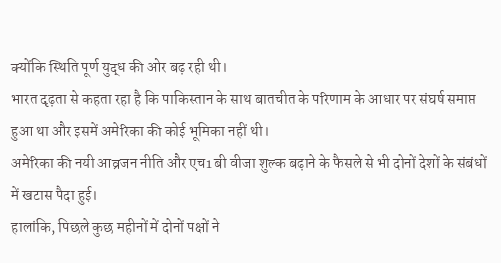क्योंकि स्थिति पूर्ण युद्ध की ओर बढ़ रही थी।
भारत दृढ़ता से कहता रहा है कि पाकिस्तान के साथ बातचीत के परिणाम के आधार पर संघर्ष समाप्त हुआ था और इसमें अमेरिका की कोई भूमिका नहीं थी।
अमेरिका की नयी आव्रजन नीति और एच1 बी वीजा शुल्क बढ़ाने के फैसले से भी दोनों देशों के संबंधों में खटास पैदा हुई।
हालांकि, पिछले कुछ महीनों में दोनों पक्षों ने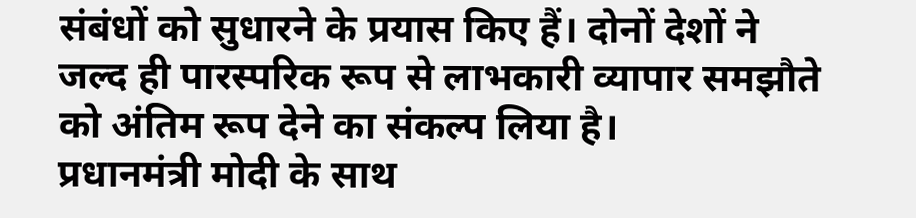संबंधों को सुधारने के प्रयास किए हैं। दोनों देशों ने जल्द ही पारस्परिक रूप से लाभकारी व्यापार समझौते को अंतिम रूप देने का संकल्प लिया है।
प्रधानमंत्री मोदी के साथ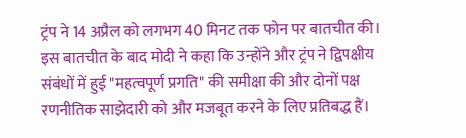ट्रंप ने 14 अप्रैल को लगभग 40 मिनट तक फोन पर बातचीत की। इस बातचीत के बाद मोदी ने कहा कि उन्होंने और ट्रंप ने द्विपक्षीय संबंधों में हुई "महत्वपूर्ण प्रगति" की समीक्षा की और दोनों पक्ष रणनीतिक साझेदारी को और मजबूत करने के लिए प्रतिबद्ध हैं।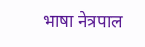भाषा नेत्रपाल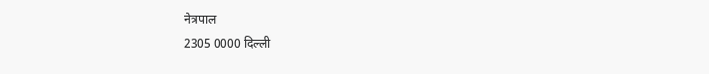नेत्रपाल
2305 0000 दिल्ली